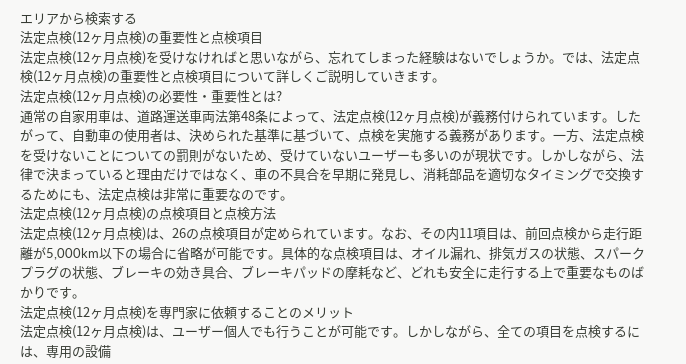エリアから検索する
法定点検(12ヶ月点検)の重要性と点検項目
法定点検(12ヶ月点検)を受けなければと思いながら、忘れてしまった経験はないでしょうか。では、法定点検(12ヶ月点検)の重要性と点検項目について詳しくご説明していきます。
法定点検(12ヶ月点検)の必要性・重要性とは?
通常の自家用車は、道路運送車両法第48条によって、法定点検(12ヶ月点検)が義務付けられています。したがって、自動車の使用者は、決められた基準に基づいて、点検を実施する義務があります。一方、法定点検を受けないことについての罰則がないため、受けていないユーザーも多いのが現状です。しかしながら、法律で決まっていると理由だけではなく、車の不具合を早期に発見し、消耗部品を適切なタイミングで交換するためにも、法定点検は非常に重要なのです。
法定点検(12ヶ月点検)の点検項目と点検方法
法定点検(12ヶ月点検)は、26の点検項目が定められています。なお、その内11項目は、前回点検から走行距離が5,000km以下の場合に省略が可能です。具体的な点検項目は、オイル漏れ、排気ガスの状態、スパークプラグの状態、ブレーキの効き具合、ブレーキパッドの摩耗など、どれも安全に走行する上で重要なものばかりです。
法定点検(12ヶ月点検)を専門家に依頼することのメリット
法定点検(12ヶ月点検)は、ユーザー個人でも行うことが可能です。しかしながら、全ての項目を点検するには、専用の設備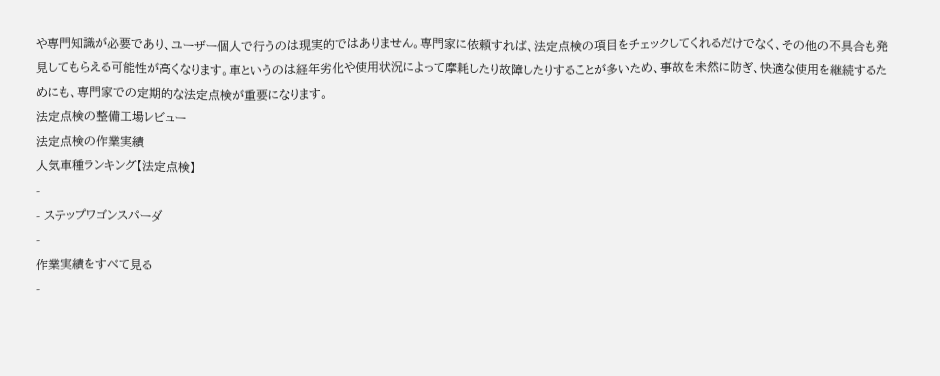や専門知識が必要であり、ユーザー個人で行うのは現実的ではありません。専門家に依頼すれば、法定点検の項目をチェックしてくれるだけでなく、その他の不具合も発見してもらえる可能性が高くなります。車というのは経年劣化や使用状況によって摩耗したり故障したりすることが多いため、事故を未然に防ぎ、快適な使用を継続するためにも、専門家での定期的な法定点検が重要になります。
法定点検の整備工場レビュー
法定点検の作業実績
人気車種ランキング【法定点検】
-
- ステップワゴンスパーダ
-
作業実績をすべて見る
-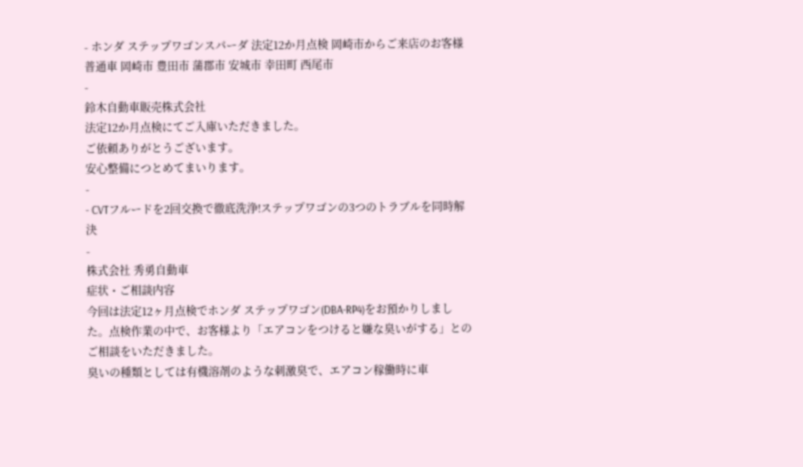- ホンダ ステップワゴンスパーダ 法定12か月点検 岡崎市からご来店のお客様 普通車 岡崎市 豊田市 蒲郡市 安城市 幸田町 西尾市
-
鈴木自動車販売株式会社
法定12か月点検にてご入庫いただきました。
ご依頼ありがとうございます。
安心整備につとめてまいります。
-
- CVTフルードを2回交換で徹底洗浄!ステップワゴンの3つのトラブルを同時解決
-
株式会社 秀勇自動車
症状・ご相談内容
今回は法定12ヶ月点検でホンダ ステップワゴン(DBA-RP4)をお預かりしました。点検作業の中で、お客様より「エアコンをつけると嫌な臭いがする」とのご相談をいただきました。
臭いの種類としては有機溶剤のような刺激臭で、エアコン稼働時に車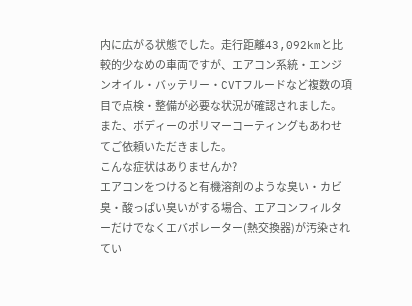内に広がる状態でした。走行距離43,092kmと比較的少なめの車両ですが、エアコン系統・エンジンオイル・バッテリー・CVTフルードなど複数の項目で点検・整備が必要な状況が確認されました。また、ボディーのポリマーコーティングもあわせてご依頼いただきました。
こんな症状はありませんか?
エアコンをつけると有機溶剤のような臭い・カビ臭・酸っぱい臭いがする場合、エアコンフィルターだけでなくエバポレーター(熱交換器)が汚染されてい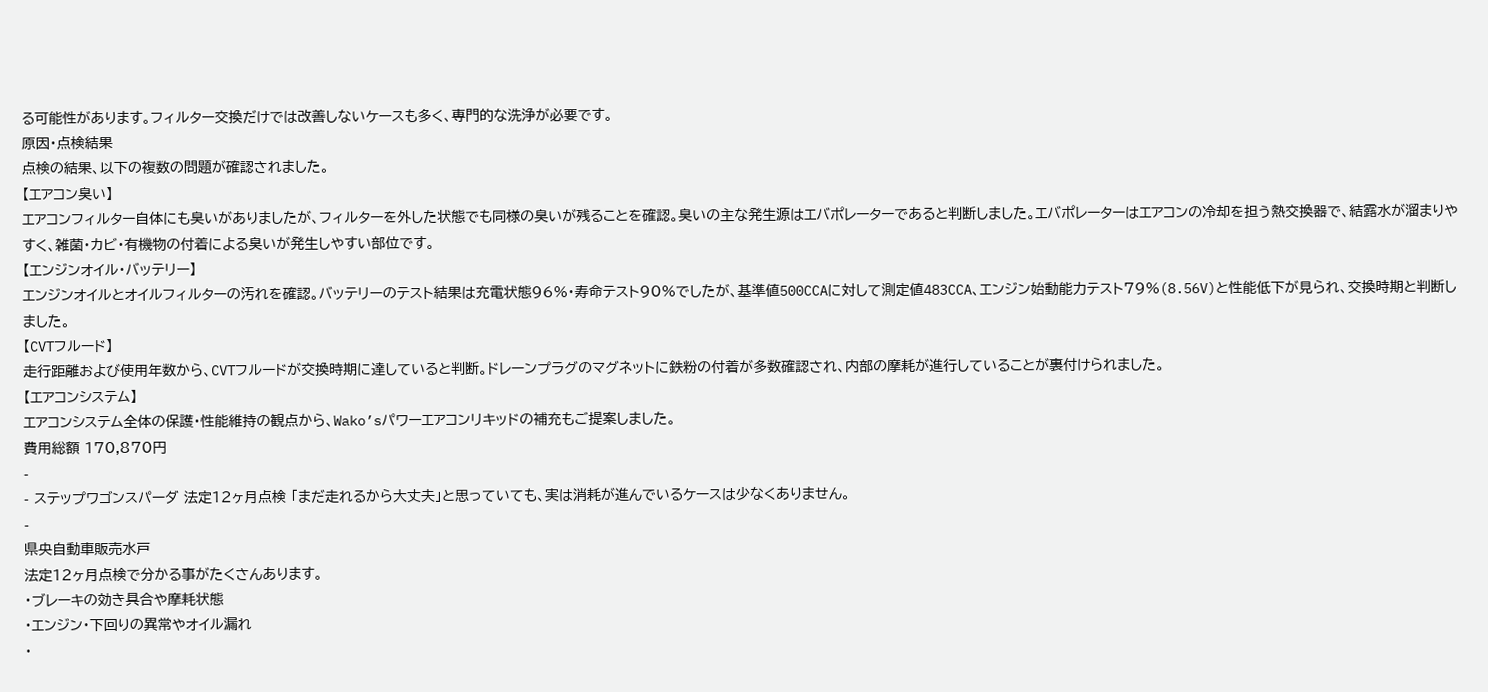る可能性があります。フィルター交換だけでは改善しないケースも多く、専門的な洗浄が必要です。
原因・点検結果
点検の結果、以下の複数の問題が確認されました。
【エアコン臭い】
エアコンフィルター自体にも臭いがありましたが、フィルターを外した状態でも同様の臭いが残ることを確認。臭いの主な発生源はエバポレーターであると判断しました。エバポレーターはエアコンの冷却を担う熱交換器で、結露水が溜まりやすく、雑菌・カビ・有機物の付着による臭いが発生しやすい部位です。
【エンジンオイル・バッテリー】
エンジンオイルとオイルフィルターの汚れを確認。バッテリーのテスト結果は充電状態96%・寿命テスト90%でしたが、基準値500CCAに対して測定値483CCA、エンジン始動能力テスト79%(8.56V)と性能低下が見られ、交換時期と判断しました。
【CVTフルード】
走行距離および使用年数から、CVTフルードが交換時期に達していると判断。ドレーンプラグのマグネットに鉄粉の付着が多数確認され、内部の摩耗が進行していることが裏付けられました。
【エアコンシステム】
エアコンシステム全体の保護・性能維持の観点から、Wako’sパワーエアコンリキッドの補充もご提案しました。
費用総額 170,870円
-
- ステップワゴンスパーダ 法定12ヶ月点検 「まだ走れるから大丈夫」と思っていても、実は消耗が進んでいるケースは少なくありません。
-
県央自動車販売水戸
法定12ヶ月点検で分かる事がたくさんあります。
・ブレーキの効き具合や摩耗状態
・エンジン・下回りの異常やオイル漏れ
・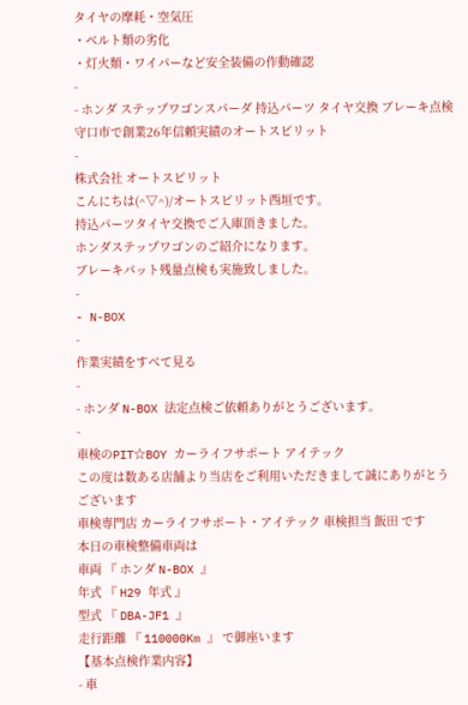タイヤの摩耗・空気圧
・ベルト類の劣化
・灯火類・ワイパーなど安全装備の作動確認
-
- ホンダ ステップワゴンスパーダ 持込パーツ タイヤ交換 ブレーキ点検 守口市で創業26年信頼実績のオートスピリット
-
株式会社 オートスピリット
こんにちは(^▽^)/オートスピリット西垣です。
持込パーツタイヤ交換でご入庫頂きました。
ホンダステップワゴンのご紹介になります。
ブレーキパット残量点検も実施致しました。
-
- N-BOX
-
作業実績をすべて見る
-
- ホンダ N-BOX 法定点検ご依頼ありがとうございます。
-
車検のPIT☆BOY カーライフサポート アイテック
この度は数ある店舗より当店をご利用いただきまして誠にありがとうございます
車検専門店 カーライフサポート・アイテック 車検担当 飯田 です
本日の車検整備車両は
車両 『 ホンダ N-BOX 』
年式 『 H29 年式 』
型式 『 DBA-JF1 』
走行距離 『 110000Km 』 で御座います
【基本点検作業内容】
- 車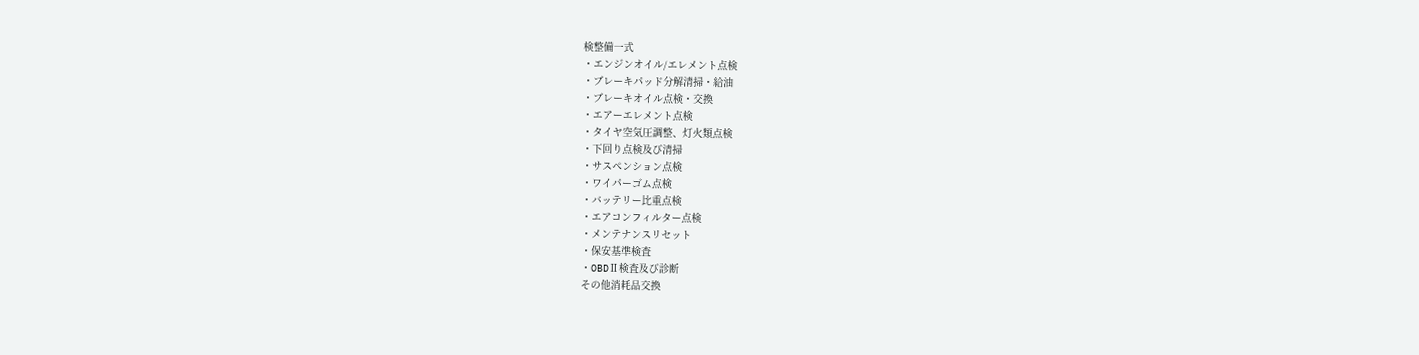検整備一式
・エンジンオイル/エレメント点検
・ブレーキパッド分解清掃・給油
・ブレーキオイル点検・交換
・エアーエレメント点検
・タイヤ空気圧調整、灯火類点検
・下回り点検及び清掃
・サスペンション点検
・ワイパーゴム点検
・バッテリー比重点検
・エアコンフィルター点検
・メンテナンスリセット
・保安基準検査
・OBDⅡ検査及び診断
その他消耗品交換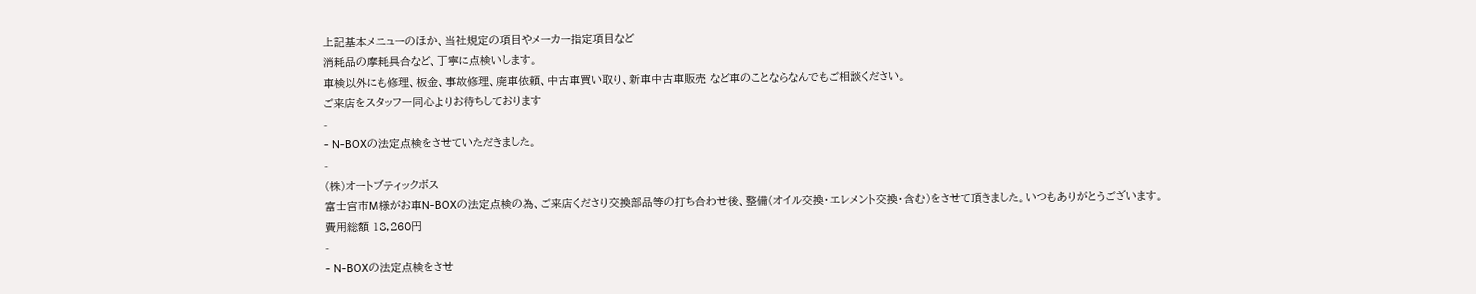上記基本メニューのほか、当社規定の項目やメーカー指定項目など
消耗品の摩耗具合など、丁寧に点検いします。
車検以外にも修理、板金、事故修理、廃車依頼、中古車買い取り、新車中古車販売 など車のことならなんでもご相談ください。
ご来店をスタッフ一同心よりお待ちしております
-
- N-BOXの法定点検をさせていただきました。
-
(株)オートブティックボス
富士宮市M様がお車N-BOXの法定点検の為、ご来店くださり交換部品等の打ち合わせ後、整備(オイル交換・エレメント交換・含む)をさせて頂きました。いつもありがとうございます。
費用総額 18,260円
-
- N-BOXの法定点検をさせ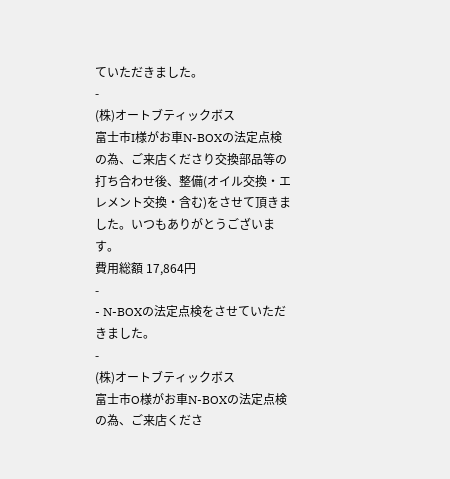ていただきました。
-
(株)オートブティックボス
富士市I様がお車N-BOXの法定点検の為、ご来店くださり交換部品等の打ち合わせ後、整備(オイル交換・エレメント交換・含む)をさせて頂きました。いつもありがとうございます。
費用総額 17,864円
-
- N-BOXの法定点検をさせていただきました。
-
(株)オートブティックボス
富士市O様がお車N-BOXの法定点検の為、ご来店くださ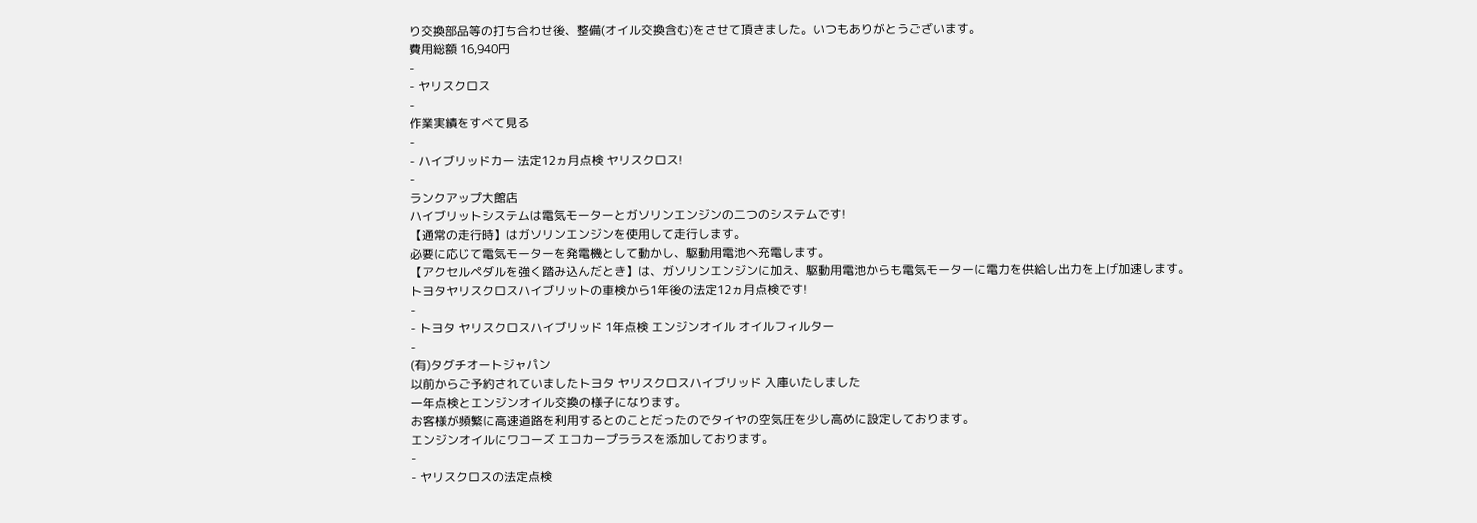り交換部品等の打ち合わせ後、整備(オイル交換含む)をさせて頂きました。いつもありがとうございます。
費用総額 16,940円
-
- ヤリスクロス
-
作業実績をすべて見る
-
- ハイブリッドカー 法定12ヵ月点検 ヤリスクロス!
-
ランクアップ大館店
ハイブリットシステムは電気モーターとガソリンエンジンの二つのシステムです!
【通常の走行時】はガソリンエンジンを使用して走行します。
必要に応じて電気モーターを発電機として動かし、駆動用電池へ充電します。
【アクセルペダルを強く踏み込んだとき】は、ガソリンエンジンに加え、駆動用電池からも電気モーターに電力を供給し出力を上げ加速します。
トヨタヤリスクロスハイブリットの車検から1年後の法定12ヵ月点検です!
-
- トヨタ ヤリスクロスハイブリッド 1年点検 エンジンオイル オイルフィルター
-
(有)タグチオートジャパン
以前からご予約されていましたトヨタ ヤリスクロスハイブリッド 入庫いたしました
一年点検とエンジンオイル交換の様子になります。
お客様が頻繁に高速道路を利用するとのことだったのでタイヤの空気圧を少し高めに設定しております。
エンジンオイルにワコーズ エコカープララスを添加しております。
-
- ヤリスクロスの法定点検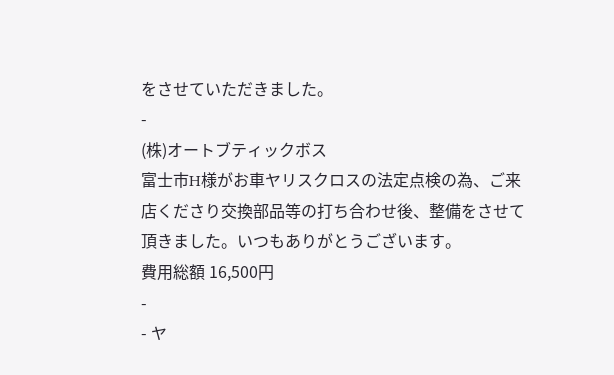をさせていただきました。
-
(株)オートブティックボス
富士市H様がお車ヤリスクロスの法定点検の為、ご来店くださり交換部品等の打ち合わせ後、整備をさせて頂きました。いつもありがとうございます。
費用総額 16,500円
-
- ヤ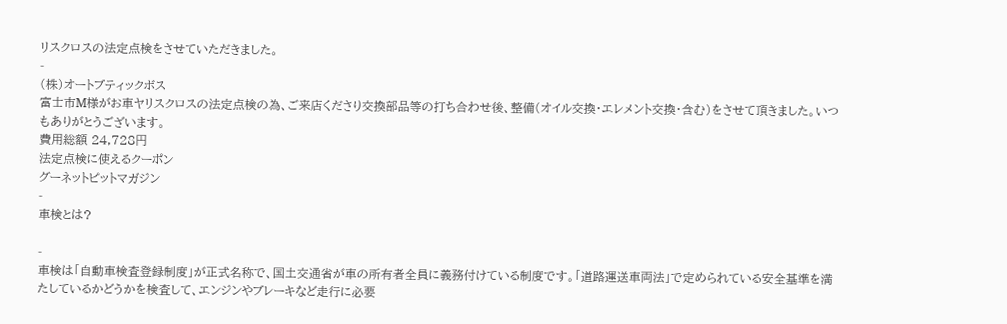リスクロスの法定点検をさせていただきました。
-
(株)オートブティックボス
富士市M様がお車ヤリスクロスの法定点検の為、ご来店くださり交換部品等の打ち合わせ後、整備(オイル交換・エレメント交換・含む)をさせて頂きました。いつもありがとうございます。
費用総額 24,728円
法定点検に使えるクーポン
グーネットピットマガジン
-
車検とは?

-
車検は「自動車検査登録制度」が正式名称で、国土交通省が車の所有者全員に義務付けている制度です。「道路運送車両法」で定められている安全基準を満たしているかどうかを検査して、エンジンやブレーキなど走行に必要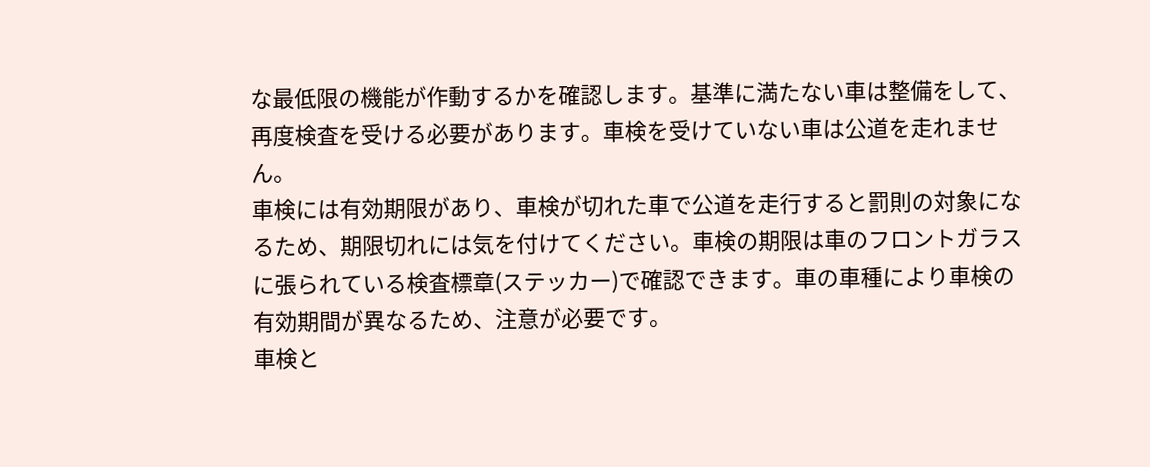な最低限の機能が作動するかを確認します。基準に満たない車は整備をして、再度検査を受ける必要があります。車検を受けていない車は公道を走れません。
車検には有効期限があり、車検が切れた車で公道を走行すると罰則の対象になるため、期限切れには気を付けてください。車検の期限は車のフロントガラスに張られている検査標章(ステッカー)で確認できます。車の車種により車検の有効期間が異なるため、注意が必要です。
車検と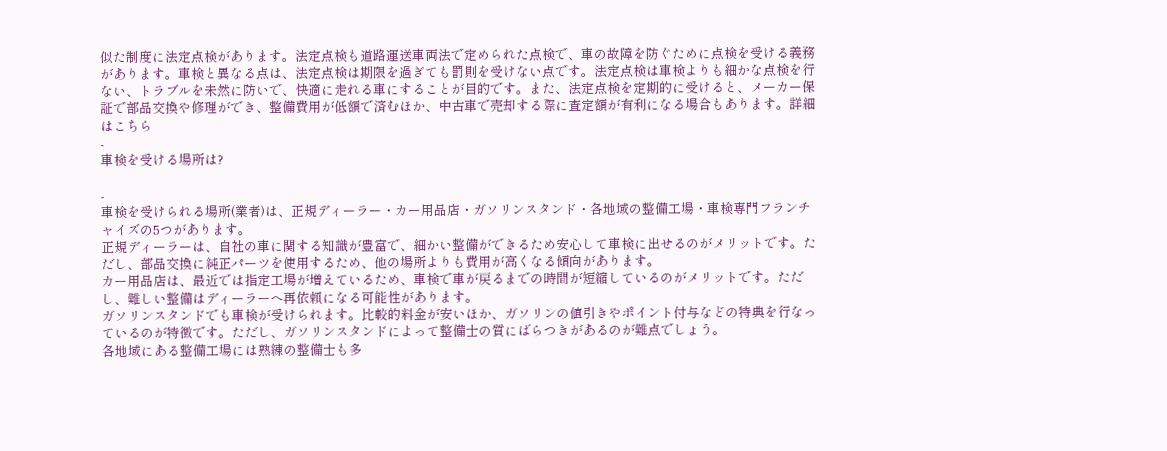似た制度に法定点検があります。法定点検も道路運送車両法で定められた点検で、車の故障を防ぐために点検を受ける義務があります。車検と異なる点は、法定点検は期限を過ぎても罰則を受けない点です。法定点検は車検よりも細かな点検を行ない、トラブルを未然に防いで、快適に走れる車にすることが目的です。また、法定点検を定期的に受けると、メーカー保証で部品交換や修理ができ、整備費用が低額で済むほか、中古車で売却する際に査定額が有利になる場合もあります。詳細はこちら
-
車検を受ける場所は?

-
車検を受けられる場所(業者)は、正規ディーラー・カー用品店・ガソリンスタンド・各地域の整備工場・車検専門フランチャイズの5つがあります。
正規ディーラーは、自社の車に関する知識が豊富で、細かい整備ができるため安心して車検に出せるのがメリットです。ただし、部品交換に純正パーツを使用するため、他の場所よりも費用が高くなる傾向があります。
カー用品店は、最近では指定工場が増えているため、車検で車が戻るまでの時間が短縮しているのがメリットです。ただし、難しい整備はディーラーへ再依頼になる可能性があります。
ガソリンスタンドでも車検が受けられます。比較的料金が安いほか、ガソリンの値引きやポイント付与などの特典を行なっているのが特徴です。ただし、ガソリンスタンドによって整備士の質にばらつきがあるのが難点でしょう。
各地域にある整備工場には熟練の整備士も多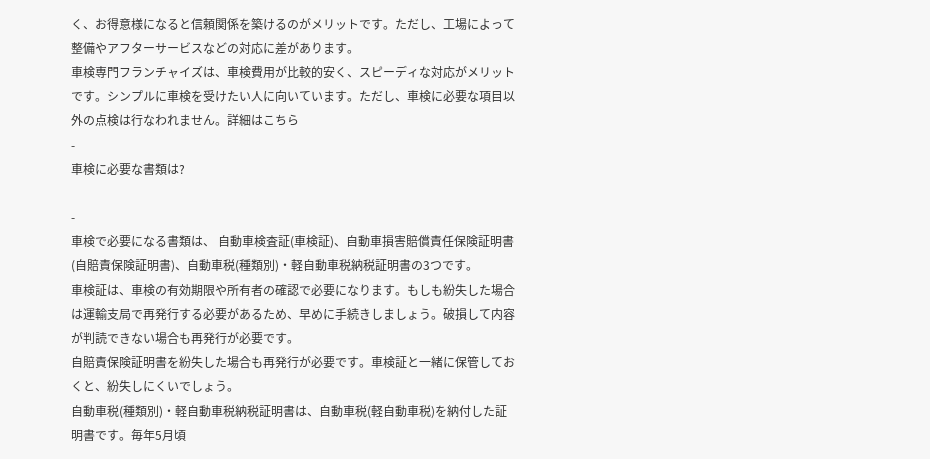く、お得意様になると信頼関係を築けるのがメリットです。ただし、工場によって整備やアフターサービスなどの対応に差があります。
車検専門フランチャイズは、車検費用が比較的安く、スピーディな対応がメリットです。シンプルに車検を受けたい人に向いています。ただし、車検に必要な項目以外の点検は行なわれません。詳細はこちら
-
車検に必要な書類は?

-
車検で必要になる書類は、 自動車検査証(車検証)、自動車損害賠償責任保険証明書(自賠責保険証明書)、自動車税(種類別)・軽自動車税納税証明書の3つです。
車検証は、車検の有効期限や所有者の確認で必要になります。もしも紛失した場合は運輸支局で再発行する必要があるため、早めに手続きしましょう。破損して内容が判読できない場合も再発行が必要です。
自賠責保険証明書を紛失した場合も再発行が必要です。車検証と一緒に保管しておくと、紛失しにくいでしょう。
自動車税(種類別)・軽自動車税納税証明書は、自動車税(軽自動車税)を納付した証明書です。毎年5月頃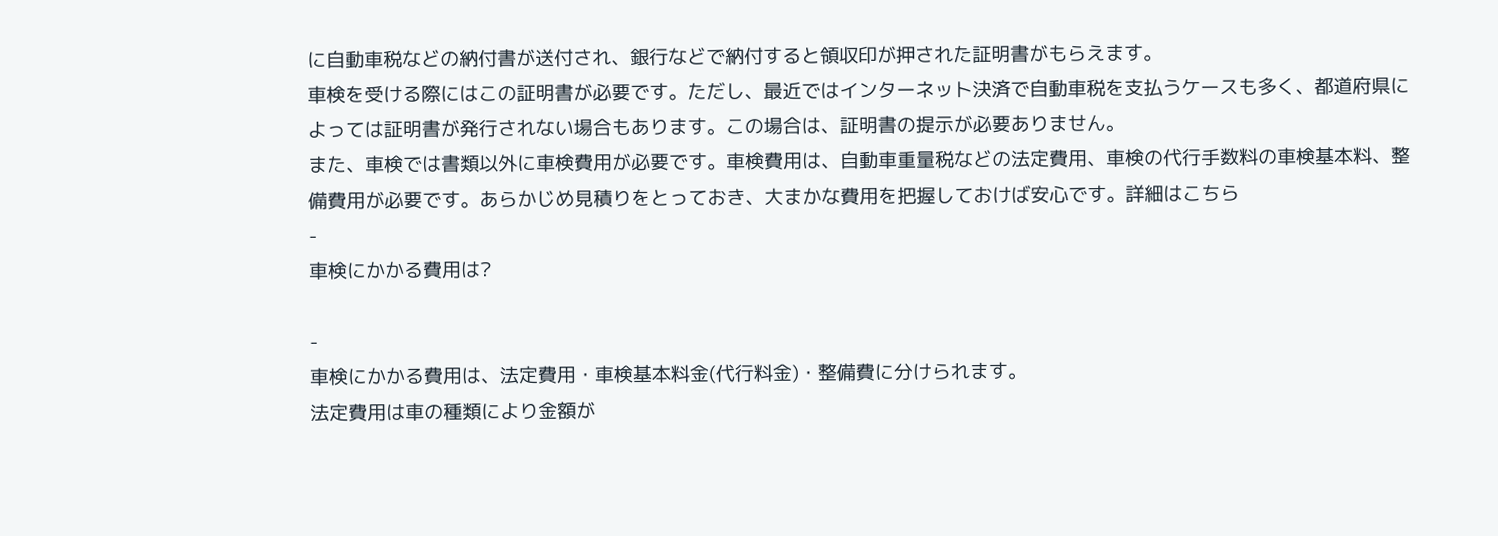に自動車税などの納付書が送付され、銀行などで納付すると領収印が押された証明書がもらえます。
車検を受ける際にはこの証明書が必要です。ただし、最近ではインターネット決済で自動車税を支払うケースも多く、都道府県によっては証明書が発行されない場合もあります。この場合は、証明書の提示が必要ありません。
また、車検では書類以外に車検費用が必要です。車検費用は、自動車重量税などの法定費用、車検の代行手数料の車検基本料、整備費用が必要です。あらかじめ見積りをとっておき、大まかな費用を把握しておけば安心です。詳細はこちら
-
車検にかかる費用は?

-
車検にかかる費用は、法定費用・車検基本料金(代行料金)・整備費に分けられます。
法定費用は車の種類により金額が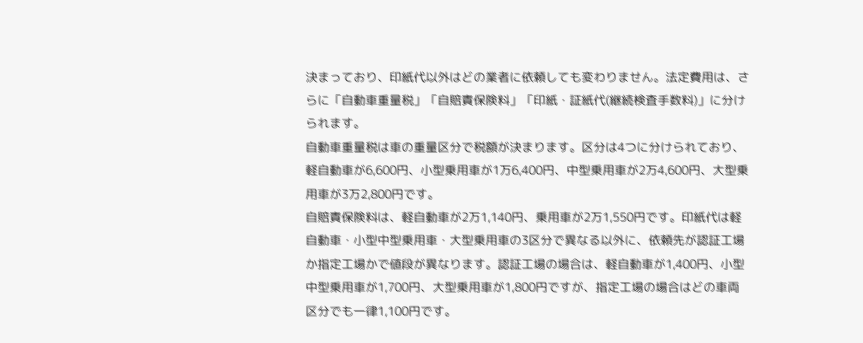決まっており、印紙代以外はどの業者に依頼しても変わりません。法定費用は、さらに「自動車重量税」「自賠責保険料」「印紙・証紙代(継続検査手数料)」に分けられます。
自動車重量税は車の重量区分で税額が決まります。区分は4つに分けられており、軽自動車が6,600円、小型乗用車が1万6,400円、中型乗用車が2万4,600円、大型乗用車が3万2,800円です。
自賠責保険料は、軽自動車が2万1,140円、乗用車が2万1,550円です。印紙代は軽自動車・小型中型乗用車・大型乗用車の3区分で異なる以外に、依頼先が認証工場か指定工場かで値段が異なります。認証工場の場合は、軽自動車が1,400円、小型中型乗用車が1,700円、大型乗用車が1,800円ですが、指定工場の場合はどの車両区分でも一律1,100円です。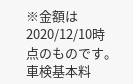※金額は2020/12/10時点のものです。
車検基本料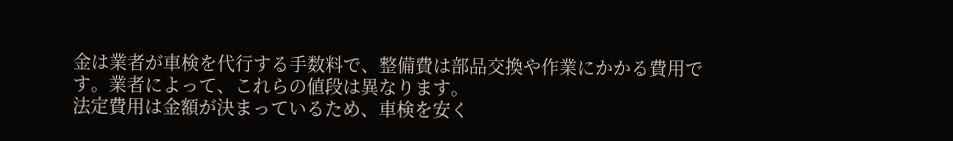金は業者が車検を代行する手数料で、整備費は部品交換や作業にかかる費用です。業者によって、これらの値段は異なります。
法定費用は金額が決まっているため、車検を安く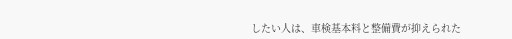したい人は、車検基本料と整備費が抑えられた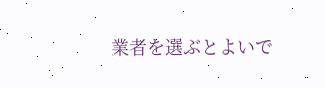業者を選ぶとよいで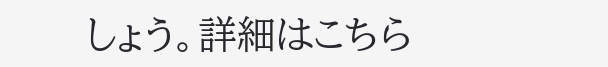しょう。詳細はこちら